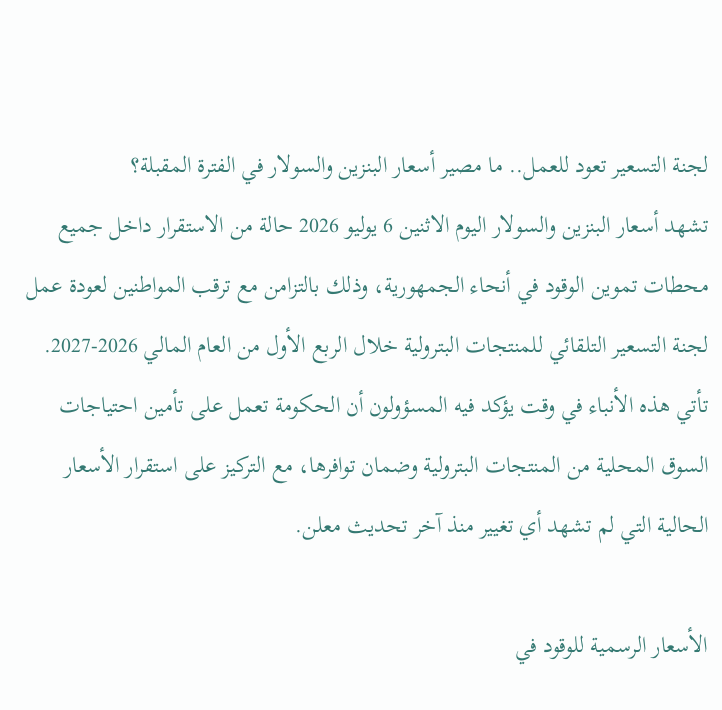لجنة التسعير تعود للعمل.. ما مصير أسعار البنزين والسولار في الفترة المقبلة؟
تشهد أسعار البنزين والسولار اليوم الاثنين 6 يوليو 2026 حالة من الاستقرار داخل جميع محطات تموين الوقود في أنحاء الجمهورية، وذلك بالتزامن مع ترقب المواطنين لعودة عمل لجنة التسعير التلقائي للمنتجات البترولية خلال الربع الأول من العام المالي 2026-2027.
تأتي هذه الأنباء في وقت يؤكد فيه المسؤولون أن الحكومة تعمل على تأمين احتياجات السوق المحلية من المنتجات البترولية وضمان توافرها، مع التركيز على استقرار الأسعار الحالية التي لم تشهد أي تغيير منذ آخر تحديث معلن.

الأسعار الرسمية للوقود في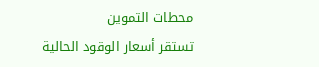محطات التموين
تستقر أسعار الوقود الحالية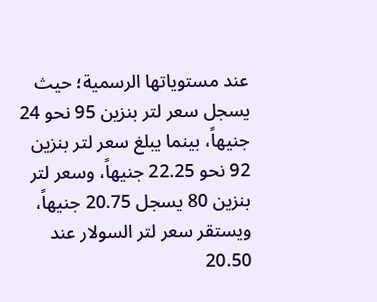عند مستوياتها الرسمية؛ حيث يسجل سعر لتر بنزين 95 نحو 24 جنيهاً، بينما يبلغ سعر لتر بنزين 92 نحو 22.25 جنيهاً، وسعر لتر بنزين 80 يسجل 20.75 جنيهاً، ويستقر سعر لتر السولار عند 20.50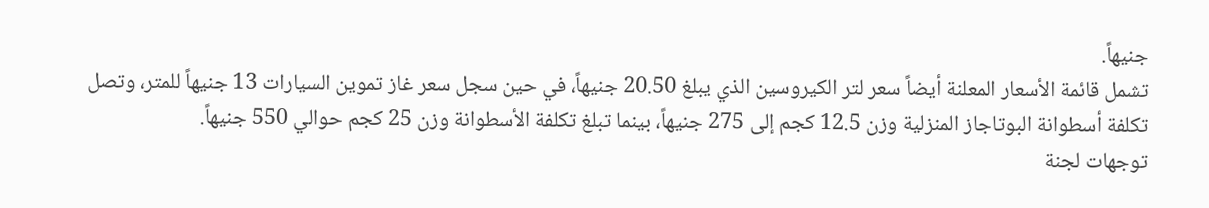جنيهاً.
تشمل قائمة الأسعار المعلنة أيضاً سعر لتر الكيروسين الذي يبلغ 20.50 جنيهاً، في حين سجل سعر غاز تموين السيارات 13 جنيهاً للمتر، وتصل تكلفة أسطوانة البوتاجاز المنزلية وزن 12.5 كجم إلى 275 جنيهاً، بينما تبلغ تكلفة الأسطوانة وزن 25 كجم حوالي 550 جنيهاً.
توجهات لجنة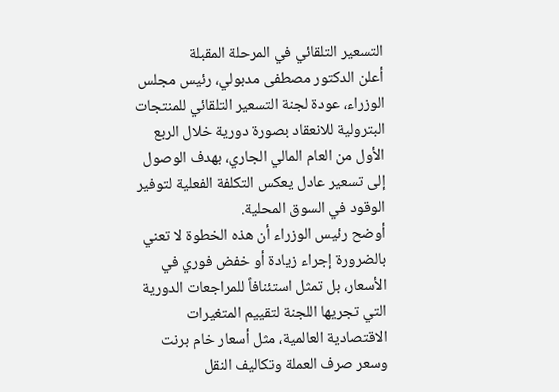التسعير التلقائي في المرحلة المقبلة
أعلن الدكتور مصطفى مدبولي، رئيس مجلس الوزراء، عودة لجنة التسعير التلقائي للمنتجات البترولية للانعقاد بصورة دورية خلال الربع الأول من العام المالي الجاري، بهدف الوصول إلى تسعير عادل يعكس التكلفة الفعلية لتوفير الوقود في السوق المحلية.
أوضح رئيس الوزراء أن هذه الخطوة لا تعني بالضرورة إجراء زيادة أو خفض فوري في الأسعار، بل تمثل استئنافاً للمراجعات الدورية التي تجريها اللجنة لتقييم المتغيرات الاقتصادية العالمية، مثل أسعار خام برنت وسعر صرف العملة وتكاليف النقل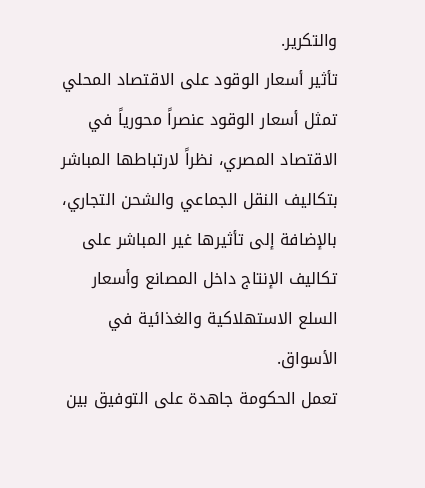والتكرير.
تأثير أسعار الوقود على الاقتصاد المحلي
تمثل أسعار الوقود عنصراً محورياً في الاقتصاد المصري، نظراً لارتباطها المباشر بتكاليف النقل الجماعي والشحن التجاري، بالإضافة إلى تأثيرها غير المباشر على تكاليف الإنتاج داخل المصانع وأسعار السلع الاستهلاكية والغذائية في الأسواق.
تعمل الحكومة جاهدة على التوفيق بين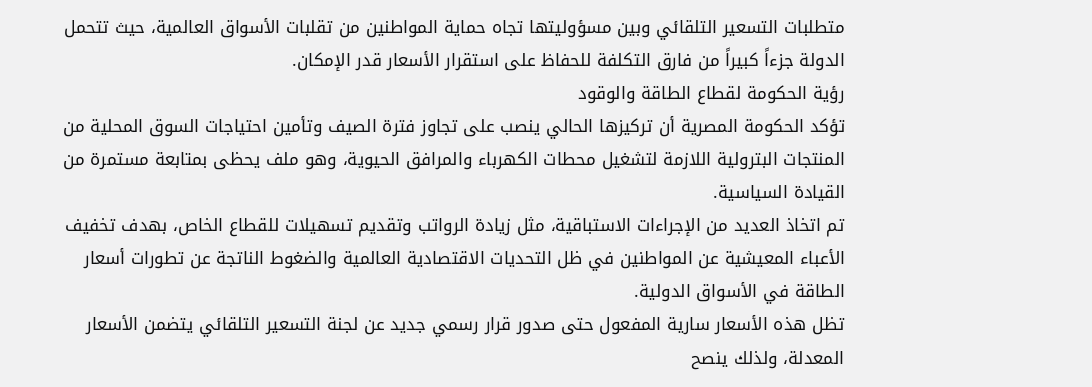متطلبات التسعير التلقائي وبين مسؤوليتها تجاه حماية المواطنين من تقلبات الأسواق العالمية، حيث تتحمل الدولة جزءاً كبيراً من فارق التكلفة للحفاظ على استقرار الأسعار قدر الإمكان.
رؤية الحكومة لقطاع الطاقة والوقود
تؤكد الحكومة المصرية أن تركيزها الحالي ينصب على تجاوز فترة الصيف وتأمين احتياجات السوق المحلية من المنتجات البترولية اللازمة لتشغيل محطات الكهرباء والمرافق الحيوية، وهو ملف يحظى بمتابعة مستمرة من القيادة السياسية.
تم اتخاذ العديد من الإجراءات الاستباقية، مثل زيادة الرواتب وتقديم تسهيلات للقطاع الخاص، بهدف تخفيف الأعباء المعيشية عن المواطنين في ظل التحديات الاقتصادية العالمية والضغوط الناتجة عن تطورات أسعار الطاقة في الأسواق الدولية.
تظل هذه الأسعار سارية المفعول حتى صدور قرار رسمي جديد عن لجنة التسعير التلقائي يتضمن الأسعار المعدلة، ولذلك ينصح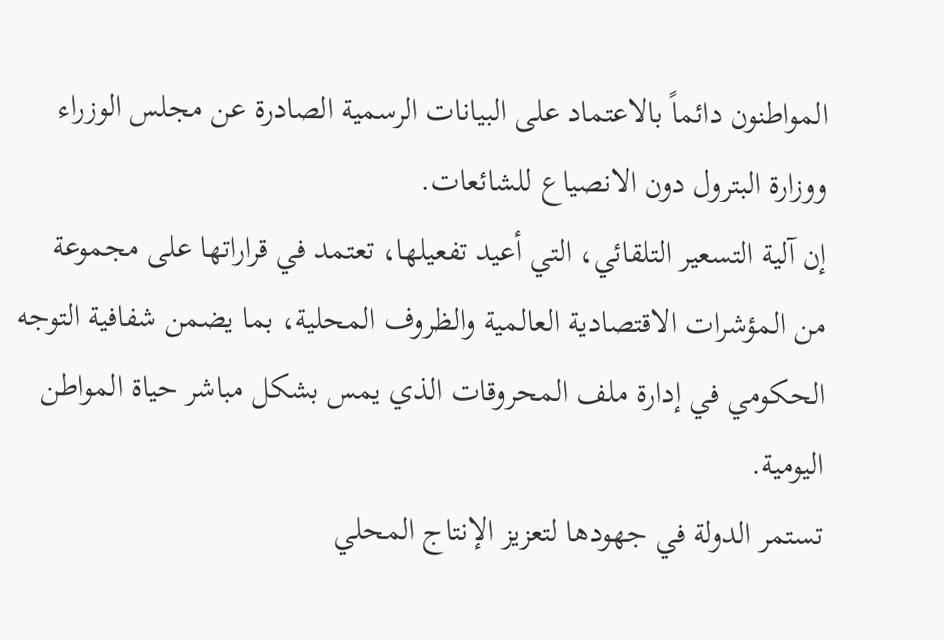المواطنون دائماً بالاعتماد على البيانات الرسمية الصادرة عن مجلس الوزراء ووزارة البترول دون الانصياع للشائعات.
إن آلية التسعير التلقائي، التي أعيد تفعيلها، تعتمد في قراراتها على مجموعة من المؤشرات الاقتصادية العالمية والظروف المحلية، بما يضمن شفافية التوجه الحكومي في إدارة ملف المحروقات الذي يمس بشكل مباشر حياة المواطن اليومية.
تستمر الدولة في جهودها لتعزيز الإنتاج المحلي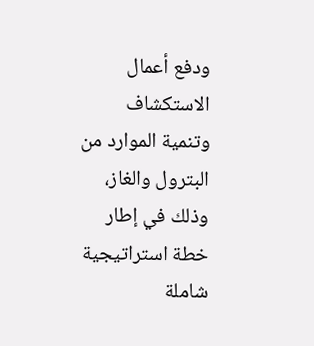ودفع أعمال الاستكشاف وتنمية الموارد من البترول والغاز، وذلك في إطار خطة استراتيجية شاملة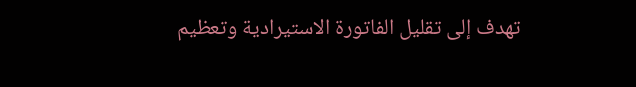تهدف إلى تقليل الفاتورة الاستيرادية وتعظيم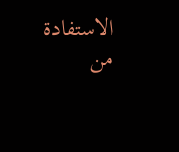الاستفادة من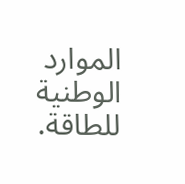الموارد الوطنية للطاقة.